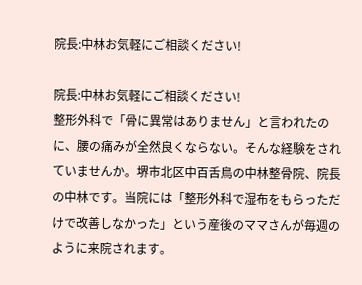院長:中林お気軽にご相談ください!

院長:中林お気軽にご相談ください!
整形外科で「骨に異常はありません」と言われたのに、腰の痛みが全然良くならない。そんな経験をされていませんか。堺市北区中百舌鳥の中林整骨院、院長の中林です。当院には「整形外科で湿布をもらっただけで改善しなかった」という産後のママさんが毎週のように来院されます。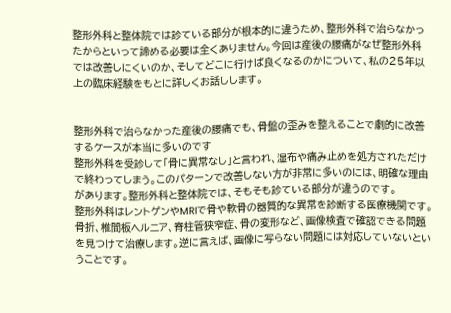整形外科と整体院では診ている部分が根本的に違うため、整形外科で治らなかったからといって諦める必要は全くありません。今回は産後の腰痛がなぜ整形外科では改善しにくいのか、そしてどこに行けば良くなるのかについて、私の25年以上の臨床経験をもとに詳しくお話しします。


整形外科で治らなかった産後の腰痛でも、骨盤の歪みを整えることで劇的に改善するケースが本当に多いのです
整形外科を受診して「骨に異常なし」と言われ、湿布や痛み止めを処方されただけで終わってしまう。このパターンで改善しない方が非常に多いのには、明確な理由があります。整形外科と整体院では、そもそも診ている部分が違うのです。
整形外科はレントゲンやMRIで骨や軟骨の器質的な異常を診断する医療機関です。骨折、椎間板ヘルニア、脊柱管狭窄症、骨の変形など、画像検査で確認できる問題を見つけて治療します。逆に言えば、画像に写らない問題には対応していないということです。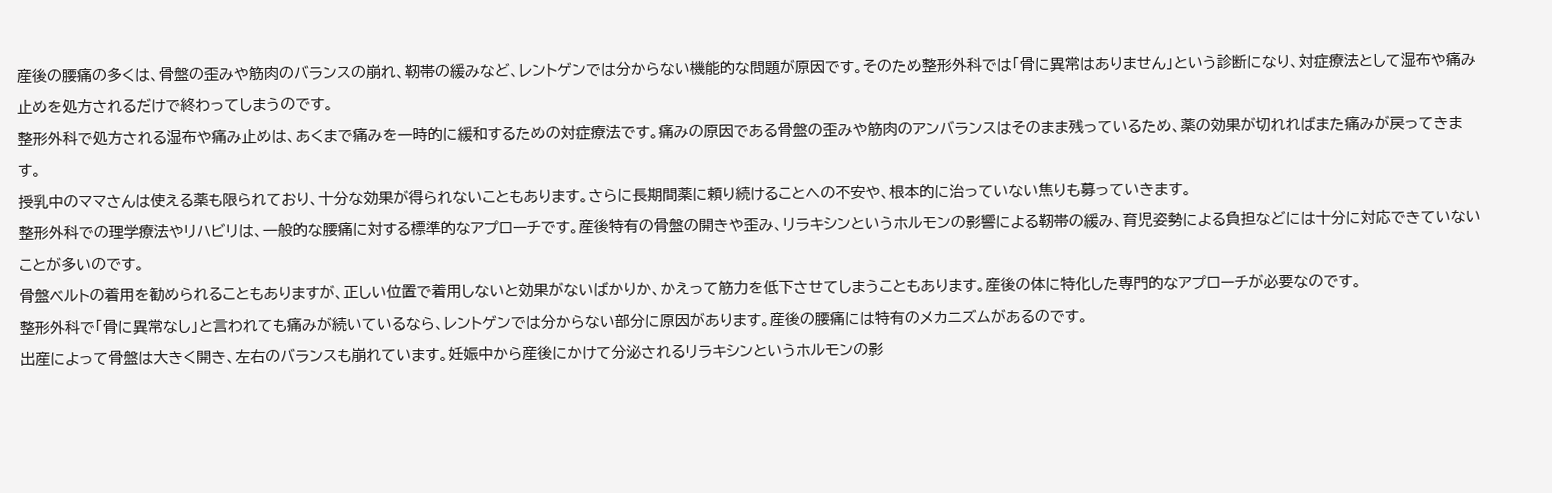産後の腰痛の多くは、骨盤の歪みや筋肉のバランスの崩れ、靭帯の緩みなど、レントゲンでは分からない機能的な問題が原因です。そのため整形外科では「骨に異常はありません」という診断になり、対症療法として湿布や痛み止めを処方されるだけで終わってしまうのです。
整形外科で処方される湿布や痛み止めは、あくまで痛みを一時的に緩和するための対症療法です。痛みの原因である骨盤の歪みや筋肉のアンバランスはそのまま残っているため、薬の効果が切れればまた痛みが戻ってきます。
授乳中のママさんは使える薬も限られており、十分な効果が得られないこともあります。さらに長期間薬に頼り続けることへの不安や、根本的に治っていない焦りも募っていきます。
整形外科での理学療法やリハビリは、一般的な腰痛に対する標準的なアプローチです。産後特有の骨盤の開きや歪み、リラキシンというホルモンの影響による靭帯の緩み、育児姿勢による負担などには十分に対応できていないことが多いのです。
骨盤ベルトの着用を勧められることもありますが、正しい位置で着用しないと効果がないばかりか、かえって筋力を低下させてしまうこともあります。産後の体に特化した専門的なアプローチが必要なのです。
整形外科で「骨に異常なし」と言われても痛みが続いているなら、レントゲンでは分からない部分に原因があります。産後の腰痛には特有のメカニズムがあるのです。
出産によって骨盤は大きく開き、左右のバランスも崩れています。妊娠中から産後にかけて分泌されるリラキシンというホルモンの影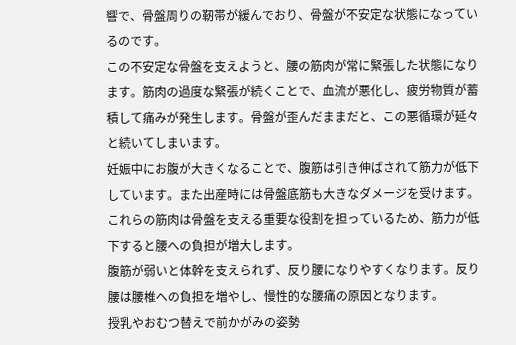響で、骨盤周りの靭帯が緩んでおり、骨盤が不安定な状態になっているのです。
この不安定な骨盤を支えようと、腰の筋肉が常に緊張した状態になります。筋肉の過度な緊張が続くことで、血流が悪化し、疲労物質が蓄積して痛みが発生します。骨盤が歪んだままだと、この悪循環が延々と続いてしまいます。
妊娠中にお腹が大きくなることで、腹筋は引き伸ばされて筋力が低下しています。また出産時には骨盤底筋も大きなダメージを受けます。これらの筋肉は骨盤を支える重要な役割を担っているため、筋力が低下すると腰への負担が増大します。
腹筋が弱いと体幹を支えられず、反り腰になりやすくなります。反り腰は腰椎への負担を増やし、慢性的な腰痛の原因となります。
授乳やおむつ替えで前かがみの姿勢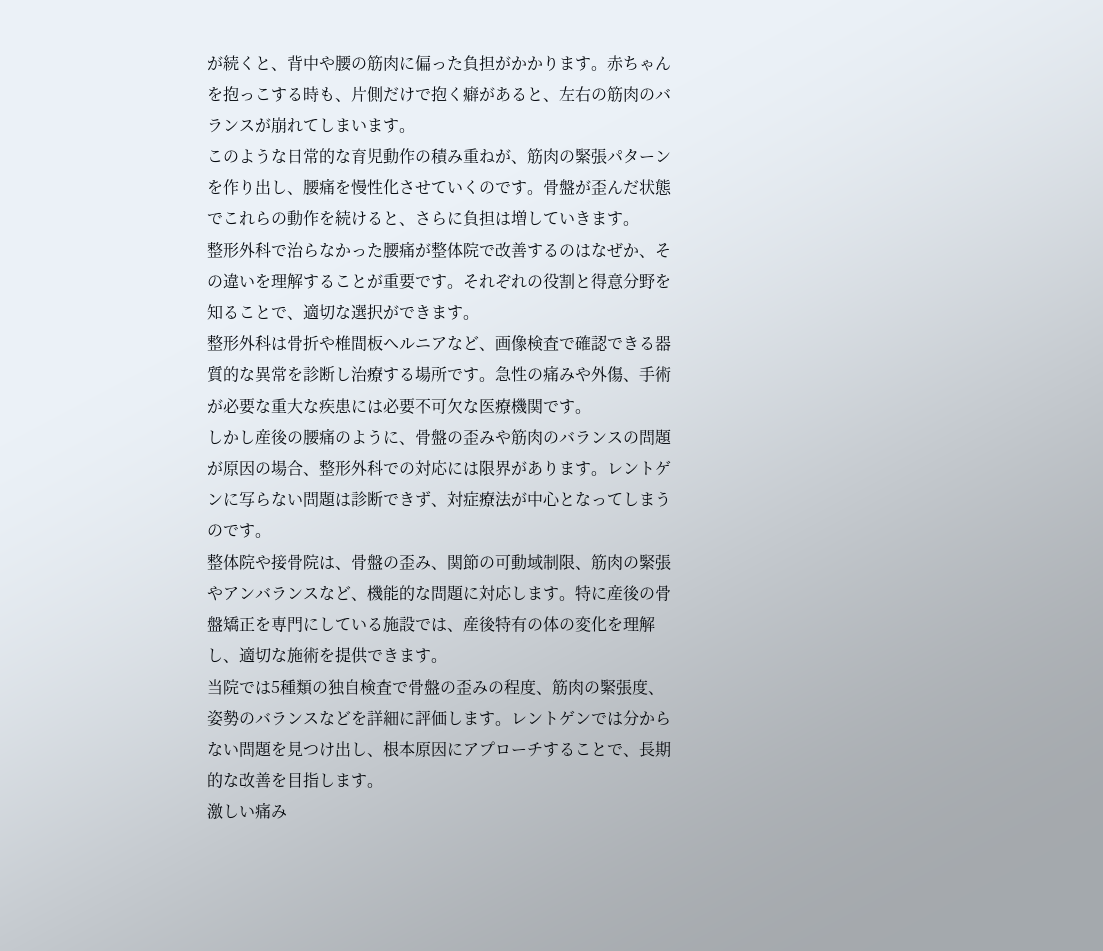が続くと、背中や腰の筋肉に偏った負担がかかります。赤ちゃんを抱っこする時も、片側だけで抱く癖があると、左右の筋肉のバランスが崩れてしまいます。
このような日常的な育児動作の積み重ねが、筋肉の緊張パターンを作り出し、腰痛を慢性化させていくのです。骨盤が歪んだ状態でこれらの動作を続けると、さらに負担は増していきます。
整形外科で治らなかった腰痛が整体院で改善するのはなぜか、その違いを理解することが重要です。それぞれの役割と得意分野を知ることで、適切な選択ができます。
整形外科は骨折や椎間板ヘルニアなど、画像検査で確認できる器質的な異常を診断し治療する場所です。急性の痛みや外傷、手術が必要な重大な疾患には必要不可欠な医療機関です。
しかし産後の腰痛のように、骨盤の歪みや筋肉のバランスの問題が原因の場合、整形外科での対応には限界があります。レントゲンに写らない問題は診断できず、対症療法が中心となってしまうのです。
整体院や接骨院は、骨盤の歪み、関節の可動域制限、筋肉の緊張やアンバランスなど、機能的な問題に対応します。特に産後の骨盤矯正を専門にしている施設では、産後特有の体の変化を理解し、適切な施術を提供できます。
当院では5種類の独自検査で骨盤の歪みの程度、筋肉の緊張度、姿勢のバランスなどを詳細に評価します。レントゲンでは分からない問題を見つけ出し、根本原因にアプローチすることで、長期的な改善を目指します。
激しい痛み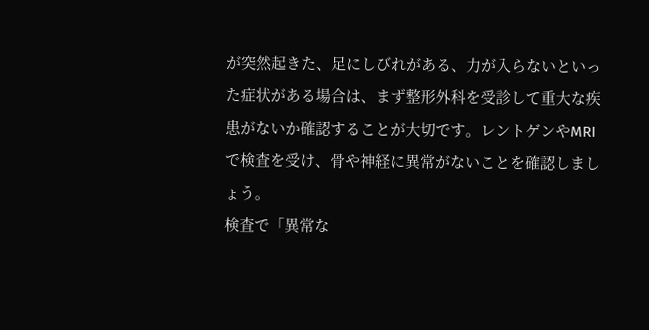が突然起きた、足にしびれがある、力が入らないといった症状がある場合は、まず整形外科を受診して重大な疾患がないか確認することが大切です。レントゲンやMRIで検査を受け、骨や神経に異常がないことを確認しましょう。
検査で「異常な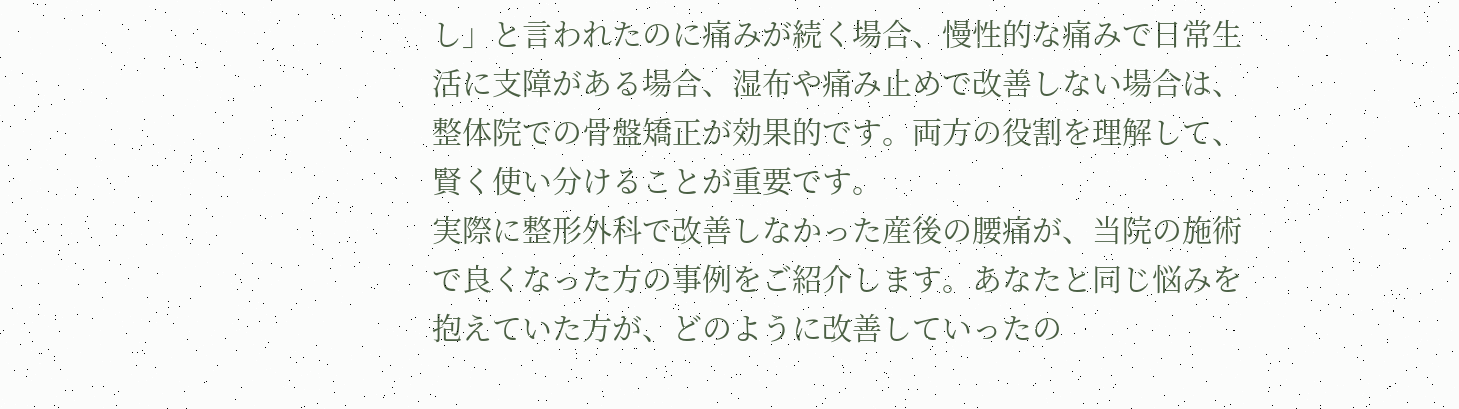し」と言われたのに痛みが続く場合、慢性的な痛みで日常生活に支障がある場合、湿布や痛み止めで改善しない場合は、整体院での骨盤矯正が効果的です。両方の役割を理解して、賢く使い分けることが重要です。
実際に整形外科で改善しなかった産後の腰痛が、当院の施術で良くなった方の事例をご紹介します。あなたと同じ悩みを抱えていた方が、どのように改善していったの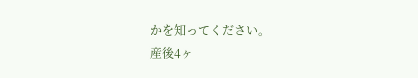かを知ってください。
産後4ヶ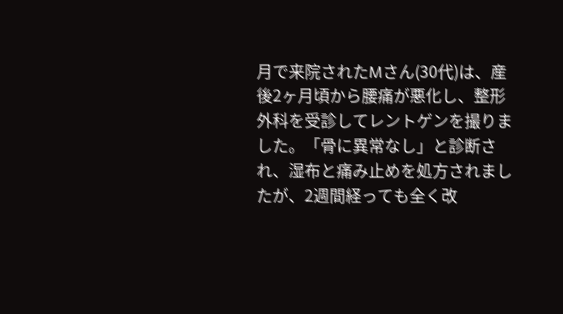月で来院されたMさん(30代)は、産後2ヶ月頃から腰痛が悪化し、整形外科を受診してレントゲンを撮りました。「骨に異常なし」と診断され、湿布と痛み止めを処方されましたが、2週間経っても全く改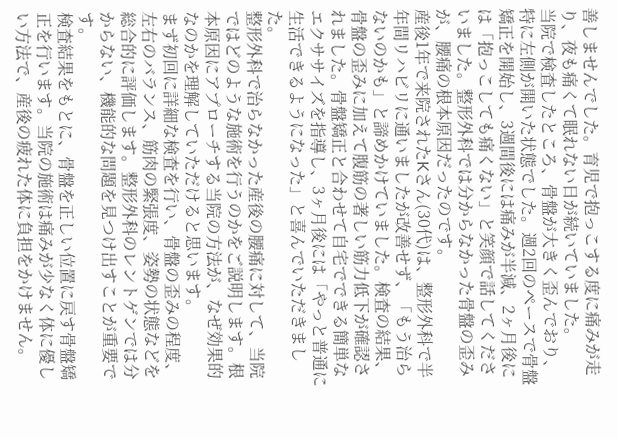善しませんでした。育児で抱っこする度に痛みが走り、夜も痛くて眠れない日が続いていました。
当院で検査したところ、骨盤が大きく歪んでおり、特に左側が開いた状態でした。週2回のペースで骨盤矯正を開始し、3週間後には痛みが半減、2ヶ月後には「抱っこしても痛くない」と笑顔で話してくださいました。整形外科では分からなかった骨盤の歪みが、腰痛の根本原因だったのです。
産後1年で来院されたKさん(30代)は、整形外科で半年間リハビリに通いましたが改善せず、「もう治らないのかも」と諦めかけていました。検査の結果、骨盤の歪みに加えて腹筋の著しい筋力低下が確認されました。骨盤矯正と合わせて自宅でできる簡単なエクササイズを指導し、3ヶ月後には「やっと普通に生活できるようになった」と喜んでいただきました。
整形外科で治らなかった産後の腰痛に対して、当院ではどのような施術を行うのかをご説明します。根本原因にアプローチする当院の方法が、なぜ効果的なのかを理解していただけると思います。
まず初回に詳細な検査を行い、骨盤の歪みの程度、左右のバランス、筋肉の緊張度、姿勢の状態などを総合的に評価します。整形外科のレントゲンでは分からない、機能的な問題を見つけ出すことが重要です。
検査結果をもとに、骨盤を正しい位置に戻す骨盤矯正を行います。当院の施術は痛みが少なく体に優しい方法で、産後の疲れた体に負担をかけません。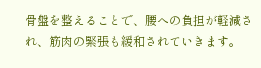骨盤を整えることで、腰への負担が軽減され、筋肉の緊張も緩和されていきます。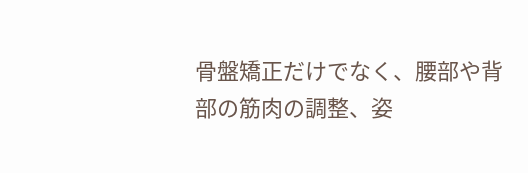骨盤矯正だけでなく、腰部や背部の筋肉の調整、姿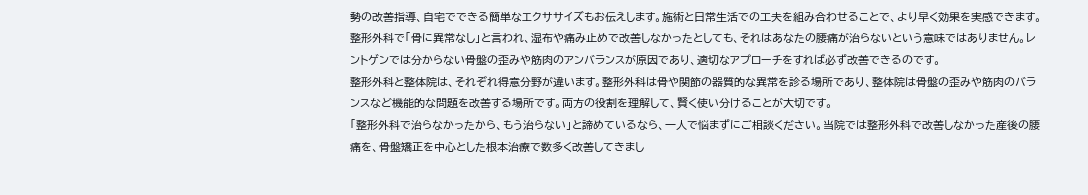勢の改善指導、自宅でできる簡単なエクササイズもお伝えします。施術と日常生活での工夫を組み合わせることで、より早く効果を実感できます。
整形外科で「骨に異常なし」と言われ、湿布や痛み止めで改善しなかったとしても、それはあなたの腰痛が治らないという意味ではありません。レントゲンでは分からない骨盤の歪みや筋肉のアンバランスが原因であり、適切なアプローチをすれば必ず改善できるのです。
整形外科と整体院は、それぞれ得意分野が違います。整形外科は骨や関節の器質的な異常を診る場所であり、整体院は骨盤の歪みや筋肉のバランスなど機能的な問題を改善する場所です。両方の役割を理解して、賢く使い分けることが大切です。
「整形外科で治らなかったから、もう治らない」と諦めているなら、一人で悩まずにご相談ください。当院では整形外科で改善しなかった産後の腰痛を、骨盤矯正を中心とした根本治療で数多く改善してきまし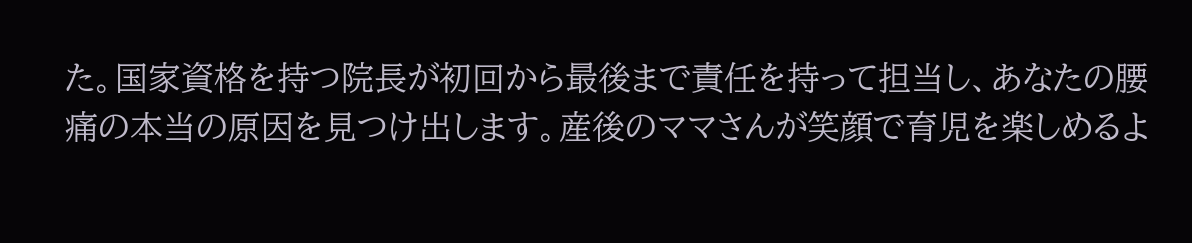た。国家資格を持つ院長が初回から最後まで責任を持って担当し、あなたの腰痛の本当の原因を見つけ出します。産後のママさんが笑顔で育児を楽しめるよ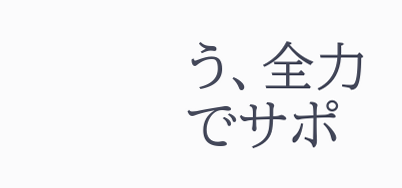う、全力でサポ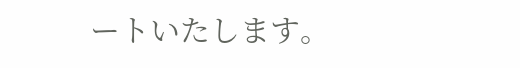ートいたします。